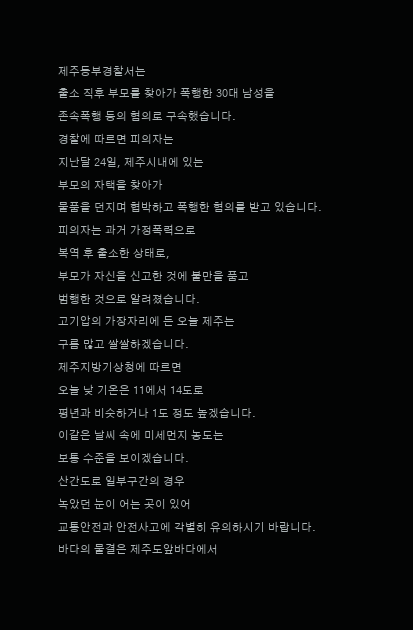제주동부경찰서는
출소 직후 부모를 찾아가 폭행한 30대 남성을
존속폭행 등의 혐의로 구속했습니다.
경찰에 따르면 피의자는
지난달 24일, 제주시내에 있는
부모의 자택을 찾아가
물품을 던지며 협박하고 폭행한 혐의를 받고 있습니다.
피의자는 과거 가정폭력으로
복역 후 출소한 상태로,
부모가 자신을 신고한 것에 불만을 품고
범행한 것으로 알려졌습니다.
고기압의 가장자리에 든 오늘 제주는
구름 많고 쌀쌀하겠습니다.
제주지방기상청에 따르면
오늘 낮 기온은 11에서 14도로
평년과 비슷하거나 1도 정도 높겠습니다.
이같은 날씨 속에 미세먼지 농도는
보통 수준을 보이겠습니다.
산간도로 일부구간의 경우
녹았던 눈이 어는 곳이 있어
교통안전과 안전사고에 각별히 유의하시기 바랍니다.
바다의 물결은 제주도앞바다에서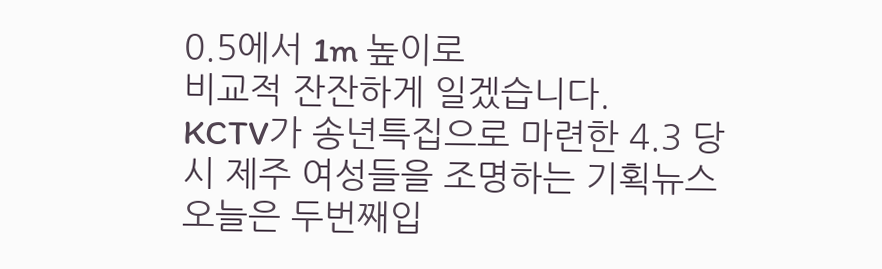0.5에서 1m 높이로
비교적 잔잔하게 일겠습니다.
KCTV가 송년특집으로 마련한 4.3 당시 제주 여성들을 조명하는 기획뉴스 오늘은 두번째입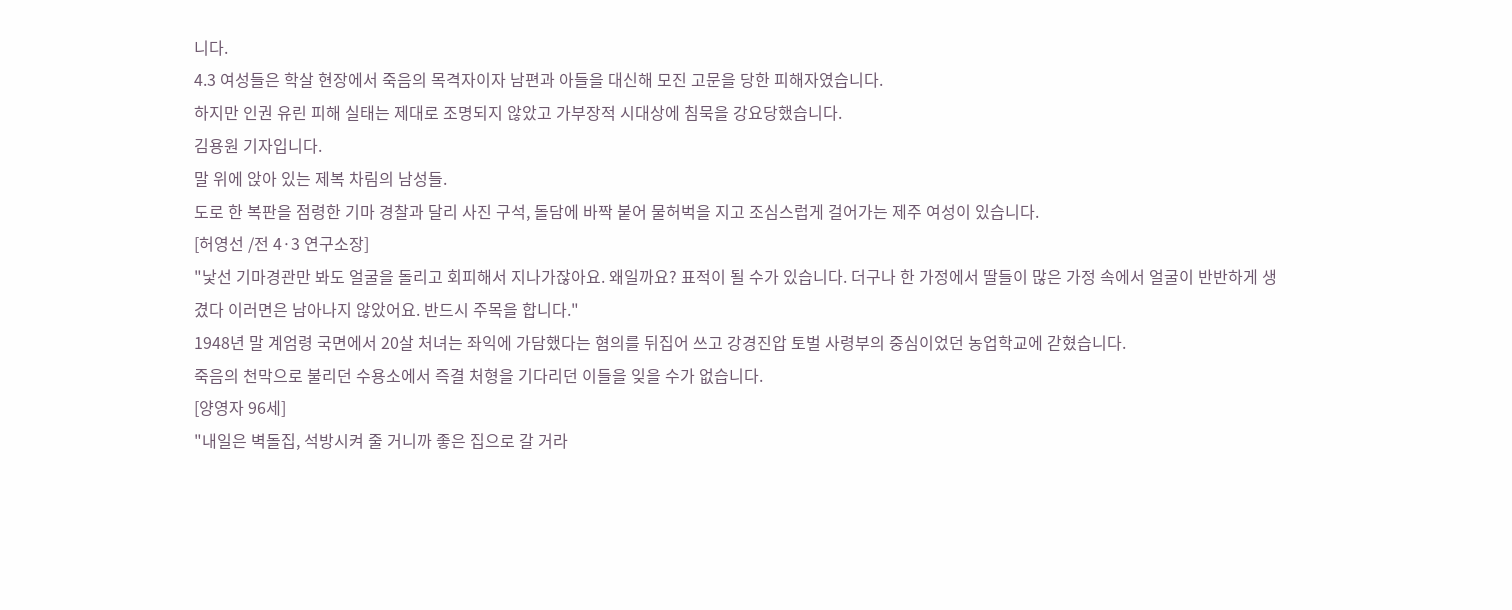니다.
4.3 여성들은 학살 현장에서 죽음의 목격자이자 남편과 아들을 대신해 모진 고문을 당한 피해자였습니다.
하지만 인권 유린 피해 실태는 제대로 조명되지 않았고 가부장적 시대상에 침묵을 강요당했습니다.
김용원 기자입니다.
말 위에 앉아 있는 제복 차림의 남성들.
도로 한 복판을 점령한 기마 경찰과 달리 사진 구석, 돌담에 바짝 붙어 물허벅을 지고 조심스럽게 걸어가는 제주 여성이 있습니다.
[허영선 /전 4·3 연구소장]
"낯선 기마경관만 봐도 얼굴을 돌리고 회피해서 지나가잖아요. 왜일까요? 표적이 될 수가 있습니다. 더구나 한 가정에서 딸들이 많은 가정 속에서 얼굴이 반반하게 생겼다 이러면은 남아나지 않았어요. 반드시 주목을 합니다."
1948년 말 계엄령 국면에서 20살 처녀는 좌익에 가담했다는 혐의를 뒤집어 쓰고 강경진압 토벌 사령부의 중심이었던 농업학교에 갇혔습니다.
죽음의 천막으로 불리던 수용소에서 즉결 처형을 기다리던 이들을 잊을 수가 없습니다.
[양영자 96세]
"내일은 벽돌집, 석방시켜 줄 거니까 좋은 집으로 갈 거라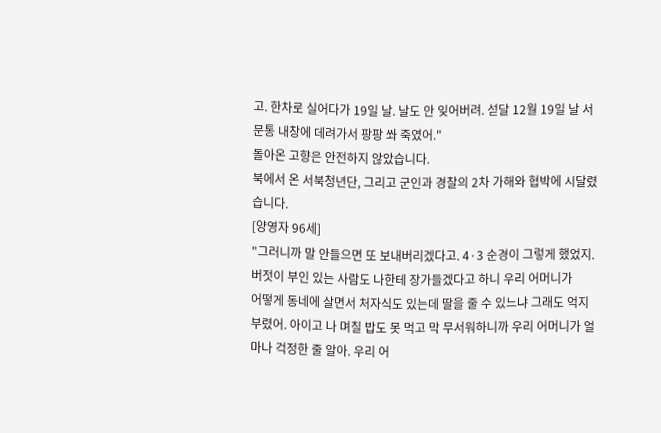고. 한차로 실어다가 19일 날. 날도 안 잊어버려. 섣달 12월 19일 날 서문통 내창에 데려가서 팡팡 쏴 죽였어."
돌아온 고향은 안전하지 않았습니다.
북에서 온 서북청년단, 그리고 군인과 경찰의 2차 가해와 협박에 시달렸습니다.
[양영자 96세]
"그러니까 말 안들으면 또 보내버리겠다고. 4·3 순경이 그렇게 했었지. 버젓이 부인 있는 사람도 나한테 장가들겠다고 하니 우리 어머니가
어떻게 동네에 살면서 처자식도 있는데 딸을 줄 수 있느냐 그래도 억지 부렸어. 아이고 나 며칠 밥도 못 먹고 막 무서워하니까 우리 어머니가 얼마나 걱정한 줄 알아. 우리 어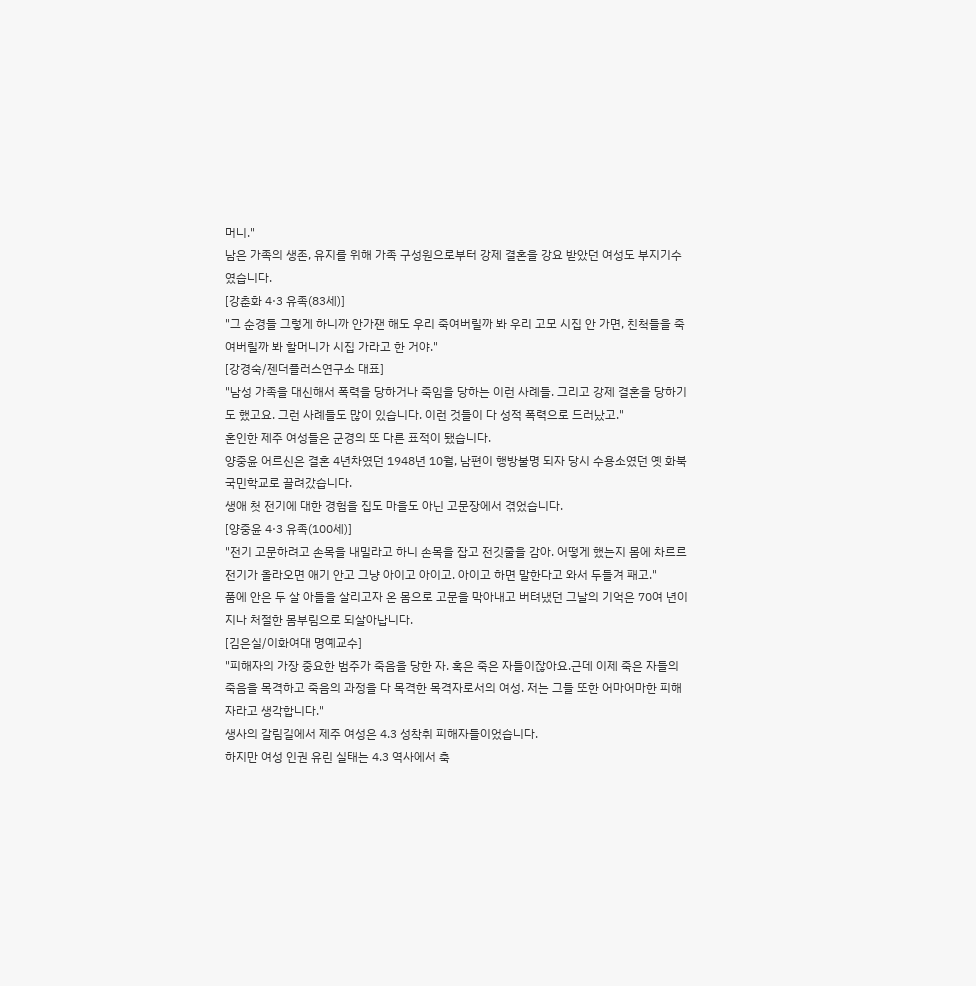머니."
남은 가족의 생존, 유지를 위해 가족 구성원으로부터 강제 결혼을 강요 받았던 여성도 부지기수였습니다.
[강춘화 4·3 유족(83세)]
"그 순경들 그렇게 하니까 안가잰 해도 우리 죽여버릴까 봐 우리 고모 시집 안 가면, 친척들을 죽여버릴까 봐 할머니가 시집 가라고 한 거야."
[강경숙/젠더플러스연구소 대표]
"남성 가족을 대신해서 폭력을 당하거나 죽임을 당하는 이런 사례들. 그리고 강제 결혼을 당하기도 했고요. 그런 사례들도 많이 있습니다. 이런 것들이 다 성적 폭력으로 드러났고."
혼인한 제주 여성들은 군경의 또 다른 표적이 됐습니다.
양중윤 어르신은 결혼 4년차였던 1948년 10월, 남편이 행방불명 되자 당시 수용소였던 옛 화북국민학교로 끌려갔습니다.
생애 첫 전기에 대한 경험을 집도 마을도 아닌 고문장에서 겪었습니다.
[양중윤 4·3 유족(100세)]
"전기 고문하려고 손목을 내밀라고 하니 손목을 잡고 전깃줄을 감아. 어떻게 했는지 몸에 차르르 전기가 올라오면 애기 안고 그냥 아이고 아이고. 아이고 하면 말한다고 와서 두들겨 패고."
품에 안은 두 살 아들을 살리고자 온 몸으로 고문을 막아내고 버텨냈던 그날의 기억은 70여 년이 지나 처절한 몸부림으로 되살아납니다.
[김은실/이화여대 명예교수]
"피해자의 가장 중요한 범주가 죽음을 당한 자. 혹은 죽은 자들이잖아요.근데 이제 죽은 자들의 죽음을 목격하고 죽음의 과정을 다 목격한 목격자로서의 여성. 저는 그들 또한 어마어마한 피해자라고 생각합니다."
생사의 갈림길에서 제주 여성은 4.3 성착취 피해자들이었습니다.
하지만 여성 인권 유린 실태는 4.3 역사에서 축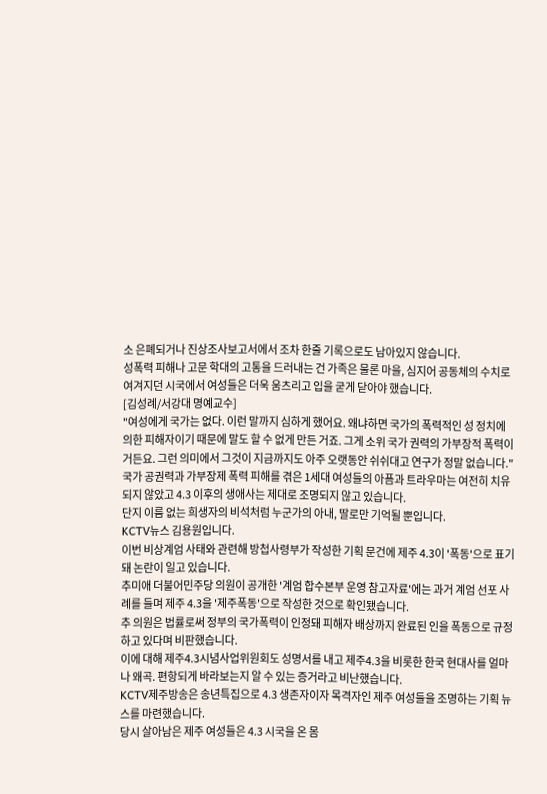소 은폐되거나 진상조사보고서에서 조차 한줄 기록으로도 남아있지 않습니다.
성폭력 피해나 고문 학대의 고통을 드러내는 건 가족은 물론 마을, 심지어 공동체의 수치로 여겨지던 시국에서 여성들은 더욱 움츠리고 입을 굳게 닫아야 했습니다.
[김성례/서강대 명예교수]
"여성에게 국가는 없다. 이런 말까지 심하게 했어요. 왜냐하면 국가의 폭력적인 성 정치에 의한 피해자이기 때문에 말도 할 수 없게 만든 거죠. 그게 소위 국가 권력의 가부장적 폭력이거든요. 그런 의미에서 그것이 지금까지도 아주 오랫동안 쉬쉬대고 연구가 정말 없습니다."
국가 공권력과 가부장제 폭력 피해를 겪은 1세대 여성들의 아픔과 트라우마는 여전히 치유되지 않았고 4.3 이후의 생애사는 제대로 조명되지 않고 있습니다.
단지 이름 없는 희생자의 비석처럼 누군가의 아내, 딸로만 기억될 뿐입니다.
KCTV뉴스 김용원입니다.
이번 비상계엄 사태와 관련해 방첩사령부가 작성한 기획 문건에 제주 4.3이 '폭동'으로 표기돼 논란이 일고 있습니다.
추미애 더불어민주당 의원이 공개한 '계엄 합수본부 운영 참고자료'에는 과거 계엄 선포 사례를 들며 제주 4.3을 '제주폭동'으로 작성한 것으로 확인됐습니다.
추 의원은 법률로써 정부의 국가폭력이 인정돼 피해자 배상까지 완료된 인을 폭동으로 규정하고 있다며 비판했습니다.
이에 대해 제주4.3시념사업위원회도 성명서를 내고 제주4.3을 비롯한 한국 현대사를 얼마나 왜곡. 편항되게 바라보는지 알 수 있는 증거라고 비난했습니다.
KCTV제주방송은 송년특집으로 4.3 생존자이자 목격자인 제주 여성들을 조명하는 기획 뉴스를 마련했습니다.
당시 살아남은 제주 여성들은 4.3 시국을 온 몸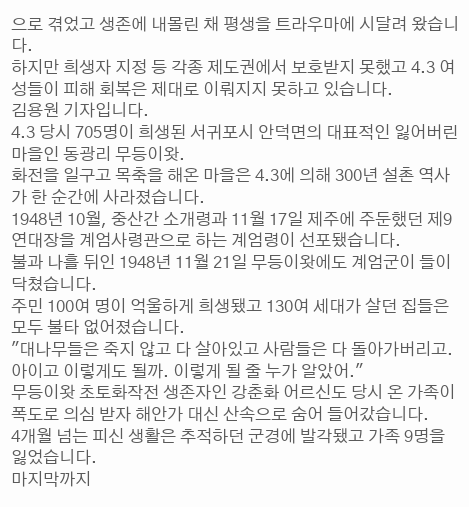으로 겪었고 생존에 내몰린 채 평생을 트라우마에 시달려 왔습니다.
하지만 희생자 지정 등 각종 제도권에서 보호받지 못했고 4.3 여성들이 피해 회복은 제대로 이뤄지지 못하고 있습니다.
김용원 기자입니다.
4.3 당시 705명이 희생된 서귀포시 안덕면의 대표적인 잃어버린 마을인 동광리 무등이왓.
화전을 일구고 목축을 해온 마을은 4.3에 의해 300년 설촌 역사가 한 순간에 사라졌습니다.
1948년 10월, 중산간 소개령과 11월 17일 제주에 주둔했던 제9연대장을 계엄사령관으로 하는 계엄령이 선포됐습니다.
불과 나흘 뒤인 1948년 11월 21일 무등이왓에도 계엄군이 들이닥쳤습니다.
주민 100여 명이 억울하게 희생됐고 130여 세대가 살던 집들은 모두 불타 없어졌습니다.
"대나무들은 죽지 않고 다 살아있고 사람들은 다 돌아가버리고. 아이고 이렇게도 될까. 이렇게 될 줄 누가 알았어."
무등이왓 초토화작전 생존자인 강춘화 어르신도 당시 온 가족이 폭도로 의심 받자 해안가 대신 산속으로 숨어 들어갔습니다.
4개월 넘는 피신 생활은 추적하던 군경에 발각됐고 가족 9명을 잃었습니다.
마지막까지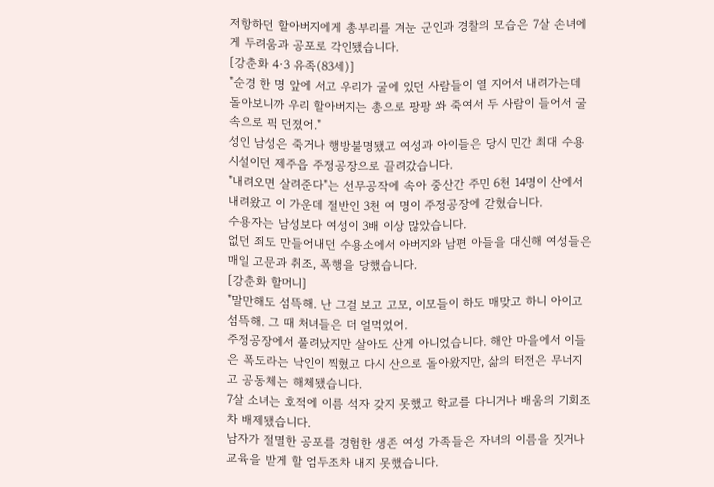저항하던 할아버지에게 총부리를 겨눈 군인과 경찰의 모습은 7살 손녀에게 두려움과 공포로 각인됐습니다.
[강춘화 4·3 유족(83세)]
"순경 한 명 앞에 서고 우리가 굴에 있던 사람들이 열 지어서 내려가는데 돌아보니까 우리 할아버지는 총으로 팡팡 쏴 죽여서 두 사람이 들어서 굴 속으로 픽 던졌어."
성인 남성은 죽거나 행방불명됐고 여성과 아이들은 당시 민간 최대 수용시설이던 제주읍 주정공장으로 끌려갔습니다.
"내려오면 살려준다"는 선무공작에 속아 중산간 주민 6천 14명이 산에서 내려왔고 이 가운데 절반인 3천 여 명이 주정공장에 갇혔습니다.
수용자는 남성보다 여성이 3배 이상 많았습니다.
없던 죄도 만들어내던 수용소에서 아버지와 남편 아들을 대신해 여성들은 매일 고문과 취조, 폭행을 당했습니다.
[강춘화 할머니]
"말만해도 섬뜩해. 난 그걸 보고 고모, 이모들이 하도 매맞고 하니 아이고 섬뜩해. 그 때 처녀들은 더 얼먹었어.
주정공장에서 풀려났지만 살아도 산게 아니었습니다. 해안 마을에서 이들은 폭도라는 낙인이 찍혔고 다시 산으로 돌아왔지만, 삶의 터전은 무너지고 공동체는 해체됐습니다.
7살 소녀는 호적에 이름 석자 갖지 못했고 학교를 다니거나 배움의 기회조차 배제됐습니다.
남자가 절멸한 공포를 경험한 생존 여성 가족들은 자녀의 이름을 짓거나 교육을 받게 할 엄두조차 내지 못했습니다.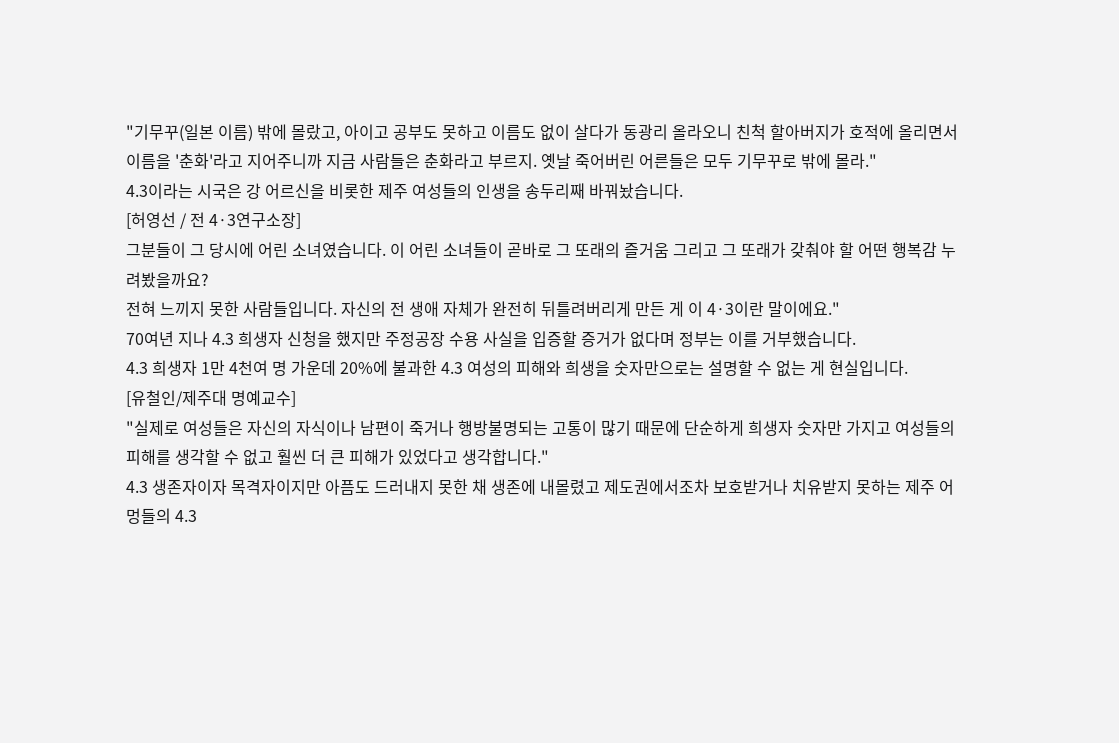"기무꾸(일본 이름) 밖에 몰랐고, 아이고 공부도 못하고 이름도 없이 살다가 동광리 올라오니 친척 할아버지가 호적에 올리면서 이름을 '춘화'라고 지어주니까 지금 사람들은 춘화라고 부르지. 옛날 죽어버린 어른들은 모두 기무꾸로 밖에 몰라."
4.3이라는 시국은 강 어르신을 비롯한 제주 여성들의 인생을 송두리째 바꿔놨습니다.
[허영선 / 전 4·3연구소장]
그분들이 그 당시에 어린 소녀였습니다. 이 어린 소녀들이 곧바로 그 또래의 즐거움 그리고 그 또래가 갖춰야 할 어떤 행복감 누려봤을까요?
전혀 느끼지 못한 사람들입니다. 자신의 전 생애 자체가 완전히 뒤틀려버리게 만든 게 이 4·3이란 말이에요."
70여년 지나 4.3 희생자 신청을 했지만 주정공장 수용 사실을 입증할 증거가 없다며 정부는 이를 거부했습니다.
4.3 희생자 1만 4천여 명 가운데 20%에 불과한 4.3 여성의 피해와 희생을 숫자만으로는 설명할 수 없는 게 현실입니다.
[유철인/제주대 명예교수]
"실제로 여성들은 자신의 자식이나 남편이 죽거나 행방불명되는 고통이 많기 때문에 단순하게 희생자 숫자만 가지고 여성들의 피해를 생각할 수 없고 훨씬 더 큰 피해가 있었다고 생각합니다."
4.3 생존자이자 목격자이지만 아픔도 드러내지 못한 채 생존에 내몰렸고 제도권에서조차 보호받거나 치유받지 못하는 제주 어멍들의 4.3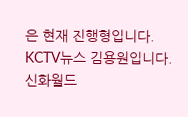은 현재 진행형입니다.
KCTV뉴스 김용원입니다.
신화월드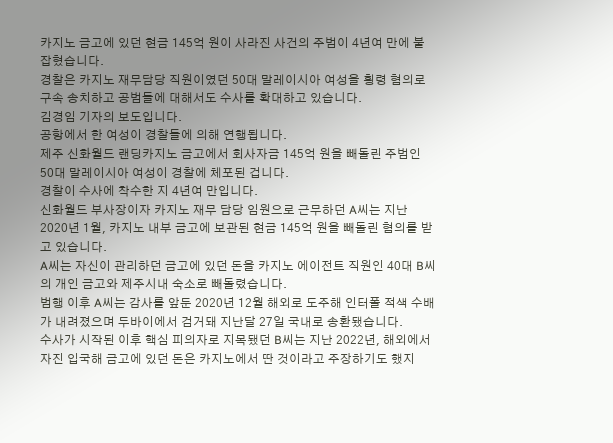카지노 금고에 있던 현금 145억 원이 사라진 사건의 주범이 4년여 만에 붙잡혔습니다.
경찰은 카지노 재무담당 직원이였던 50대 말레이시아 여성을 횡령 혐의로 구속 송치하고 공범들에 대해서도 수사를 확대하고 있습니다.
김경임 기자의 보도입니다.
공항에서 한 여성이 경찰들에 의해 연행됩니다.
제주 신화월드 랜딩카지노 금고에서 회사자금 145억 원을 빼돌린 주범인 50대 말레이시아 여성이 경찰에 체포된 겁니다.
경찰이 수사에 착수한 지 4년여 만입니다.
신화월드 부사장이자 카지노 재무 담당 임원으로 근무하던 A씨는 지난 2020년 1월, 카지노 내부 금고에 보관된 현금 145억 원을 빼돌린 혐의를 받고 있습니다.
A씨는 자신이 관리하던 금고에 있던 돈을 카지노 에이전트 직원인 40대 B씨의 개인 금고와 제주시내 숙소로 빼돌렸습니다.
범행 이후 A씨는 감사를 앞둔 2020년 12월 해외로 도주해 인터폴 적색 수배가 내려졌으며 두바이에서 검거돼 지난달 27일 국내로 송환됐습니다.
수사가 시작된 이후 핵심 피의자로 지목됐던 B씨는 지난 2022년, 해외에서 자진 입국해 금고에 있던 돈은 카지노에서 딴 것이라고 주장하기도 했지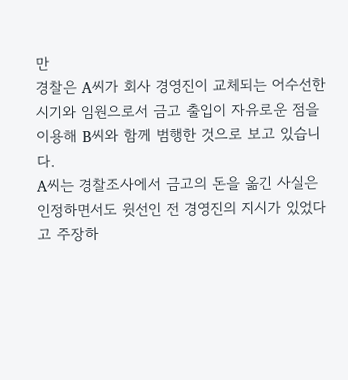만
경찰은 A씨가 회사 경영진이 교체되는 어수선한 시기와 임원으로서 금고 출입이 자유로운 점을 이용해 B씨와 함께 범행한 것으로 보고 있습니다.
A씨는 경찰조사에서 금고의 돈을 옮긴 사실은 인정하면서도 윗선인 전 경영진의 지시가 있었다고 주장하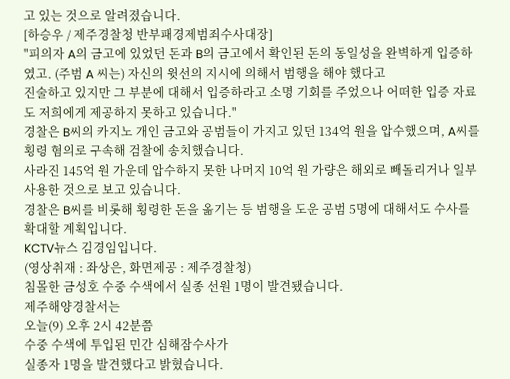고 있는 것으로 알려졌습니다.
[하승우 / 제주경찰청 반부패경제범죄수사대장]
"피의자 A의 금고에 있었던 돈과 B의 금고에서 확인된 돈의 동일성을 완벽하게 입증하였고. (주범 A 씨는) 자신의 윗선의 지시에 의해서 범행을 해야 했다고
진술하고 있지만 그 부분에 대해서 입증하라고 소명 기회를 주었으나 어떠한 입증 자료도 저희에게 제공하지 못하고 있습니다."
경찰은 B씨의 카지노 개인 금고와 공범들이 가지고 있던 134억 원을 압수했으며, A씨를 횡령 혐의로 구속해 검찰에 송치했습니다.
사라진 145억 원 가운데 압수하지 못한 나머지 10억 원 가량은 해외로 빼돌리거나 일부 사용한 것으로 보고 있습니다.
경찰은 B씨를 비롯해 횡령한 돈을 옮기는 등 범행을 도운 공범 5명에 대해서도 수사를 확대할 계획입니다.
KCTV뉴스 김경임입니다.
(영상취재 : 좌상은, 화면제공 : 제주경찰청)
침몰한 금성호 수중 수색에서 실종 선원 1명이 발견됐습니다.
제주해양경찰서는
오늘(9) 오후 2시 42분쯤
수중 수색에 투입된 민간 심해잠수사가
실종자 1명을 발견했다고 밝혔습니다.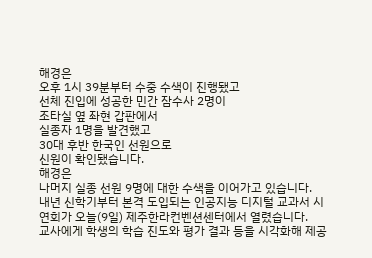해경은
오후 1시 39분부터 수중 수색이 진행됐고
선체 진입에 성공한 민간 잠수사 2명이
조타실 옆 좌현 갑판에서
실종자 1명을 발견했고
30대 후반 한국인 선원으로
신원이 확인됐습니다.
해경은
나머지 실종 선원 9명에 대한 수색을 이어가고 있습니다.
내년 신학기부터 본격 도입되는 인공지능 디지털 교과서 시연회가 오늘(9일) 제주한라컨벤션센터에서 열렸습니다.
교사에게 학생의 학습 진도와 평가 결과 등을 시각화해 제공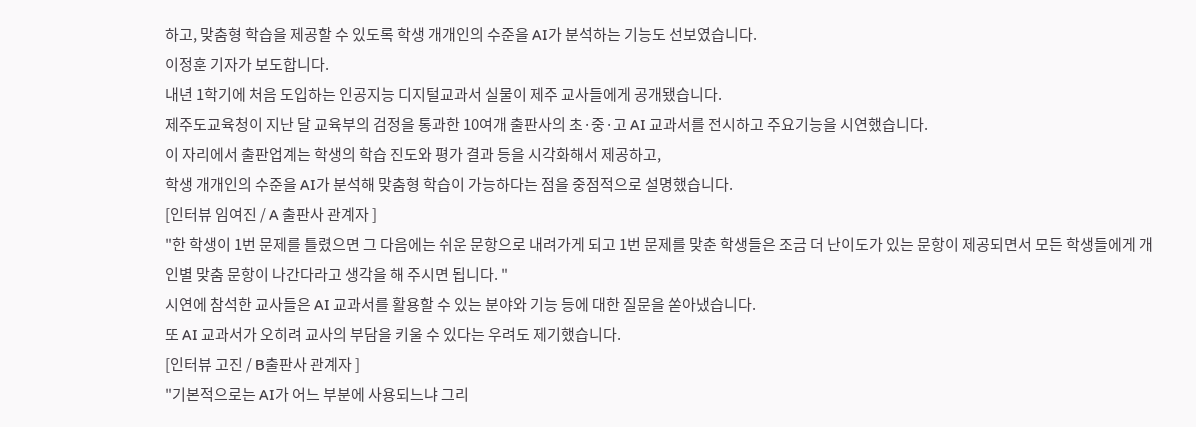하고, 맞춤형 학습을 제공할 수 있도록 학생 개개인의 수준을 AI가 분석하는 기능도 선보였습니다.
이정훈 기자가 보도합니다.
내년 1학기에 처음 도입하는 인공지능 디지털교과서 실물이 제주 교사들에게 공개됐습니다.
제주도교육청이 지난 달 교육부의 검정을 통과한 10여개 출판사의 초·중·고 AI 교과서를 전시하고 주요기능을 시연했습니다.
이 자리에서 출판업계는 학생의 학습 진도와 평가 결과 등을 시각화해서 제공하고,
학생 개개인의 수준을 AI가 분석해 맞춤형 학습이 가능하다는 점을 중점적으로 설명했습니다.
[인터뷰 임여진 / A 출판사 관계자 ]
"한 학생이 1번 문제를 틀렸으면 그 다음에는 쉬운 문항으로 내려가게 되고 1번 문제를 맞춘 학생들은 조금 더 난이도가 있는 문항이 제공되면서 모든 학생들에게 개인별 맞춤 문항이 나간다라고 생각을 해 주시면 됩니다. "
시연에 참석한 교사들은 AI 교과서를 활용할 수 있는 분야와 기능 등에 대한 질문을 쏟아냈습니다.
또 AI 교과서가 오히려 교사의 부담을 키울 수 있다는 우려도 제기했습니다.
[인터뷰 고진 / B출판사 관계자 ]
"기본적으로는 AI가 어느 부분에 사용되느냐 그리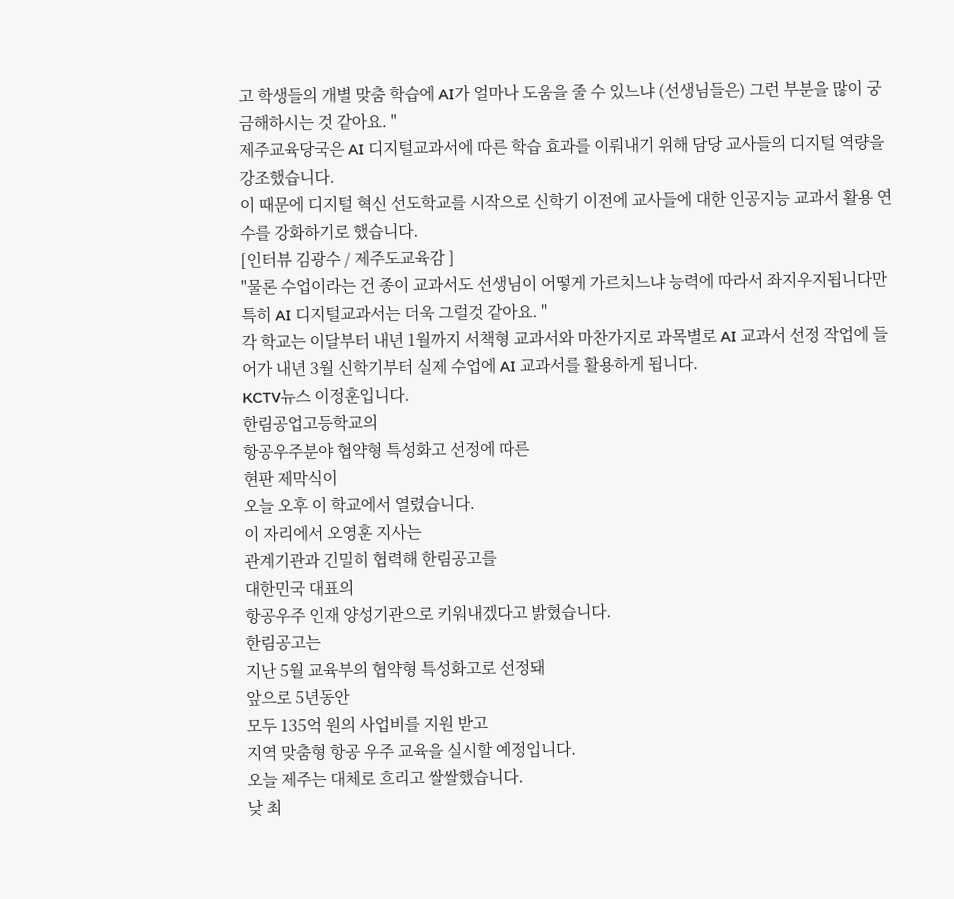고 학생들의 개별 맞춤 학습에 AI가 얼마나 도움을 줄 수 있느냐 (선생님들은) 그런 부분을 많이 궁금해하시는 것 같아요. "
제주교육당국은 AI 디지털교과서에 따른 학습 효과를 이뤄내기 위해 담당 교사들의 디지털 역량을 강조했습니다.
이 때문에 디지털 혁신 선도학교를 시작으로 신학기 이전에 교사들에 대한 인공지능 교과서 활용 연수를 강화하기로 했습니다.
[인터뷰 김광수 / 제주도교육감 ]
"물론 수업이라는 건 종이 교과서도 선생님이 어떻게 가르치느냐 능력에 따라서 좌지우지됩니다만 특히 AI 디지털교과서는 더욱 그럴것 같아요. "
각 학교는 이달부터 내년 1월까지 서책형 교과서와 마찬가지로 과목별로 AI 교과서 선정 작업에 들어가 내년 3월 신학기부터 실제 수업에 AI 교과서를 활용하게 됩니다.
KCTV뉴스 이정훈입니다.
한림공업고등학교의
항공우주분야 협약형 특성화고 선정에 따른
현판 제막식이
오늘 오후 이 학교에서 열렸습니다.
이 자리에서 오영훈 지사는
관계기관과 긴밀히 협력해 한림공고를
대한민국 대표의
항공우주 인재 양성기관으로 키워내겠다고 밝혔습니다.
한림공고는
지난 5월 교육부의 협약형 특성화고로 선정돼
앞으로 5년동안
모두 135억 원의 사업비를 지원 받고
지역 맞춤형 항공 우주 교육을 실시할 예정입니다.
오늘 제주는 대체로 흐리고 쌀쌀했습니다.
낮 최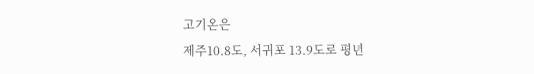고기온은
제주10.8도, 서귀포 13.9도로 평년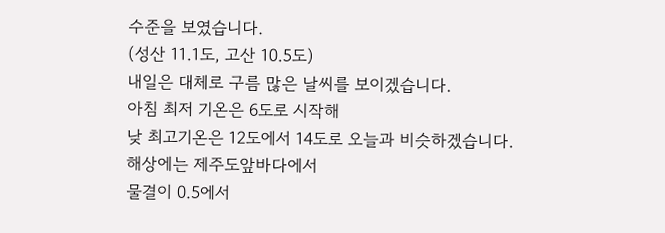수준을 보였습니다.
(성산 11.1도, 고산 10.5도)
내일은 대체로 구름 많은 날씨를 보이겠습니다.
아침 최저 기온은 6도로 시작해
낮 최고기온은 12도에서 14도로 오늘과 비슷하겠습니다.
해상에는 제주도앞바다에서
물결이 0.5에서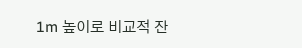1m 높이로 비교적 잔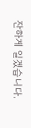잔하게 일겠습니다.